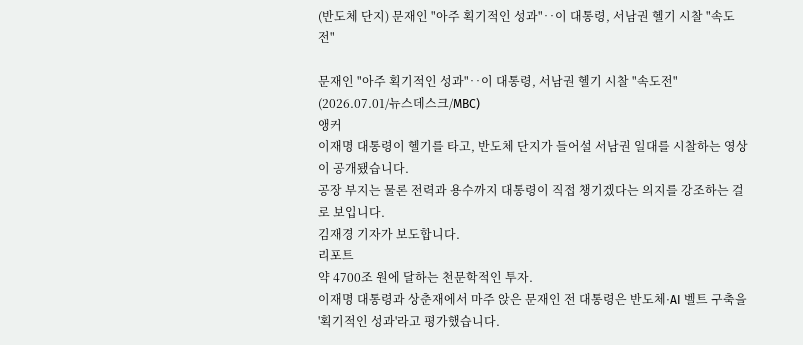(반도체 단지) 문재인 "아주 획기적인 성과"‥이 대통령, 서남권 헬기 시찰 "속도전"

문재인 "아주 획기적인 성과"‥이 대통령, 서남권 헬기 시찰 "속도전" (2026.07.01/뉴스데스크/MBC)
앵커
이재명 대통령이 헬기를 타고, 반도체 단지가 들어설 서남권 일대를 시찰하는 영상이 공개됐습니다.
공장 부지는 물론 전력과 용수까지 대통령이 직접 챙기겠다는 의지를 강조하는 걸로 보입니다.
김재경 기자가 보도합니다.
리포트
약 4700조 원에 달하는 천문학적인 투자.
이재명 대통령과 상춘재에서 마주 앉은 문재인 전 대통령은 반도체·AI 벨트 구축을 '획기적인 성과'라고 평가했습니다.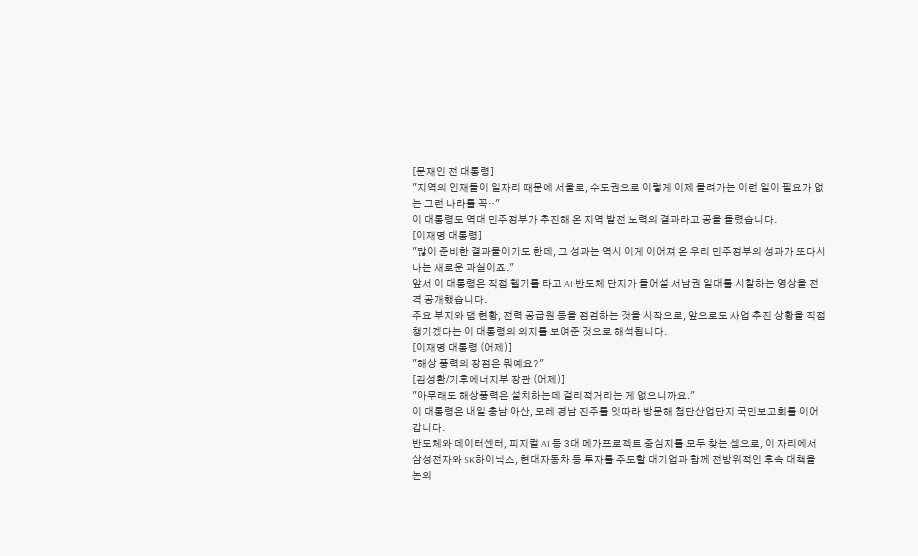[문재인 전 대통령]
"지역의 인재들이 일자리 때문에 서울로, 수도권으로 이렇게 이제 몰려가는 이런 일이 필요가 없는 그런 나라를 꼭‥"
이 대통령도 역대 민주정부가 추진해 온 지역 발전 노력의 결과라고 공을 돌렸습니다.
[이재명 대통령]
"많이 준비한 결과물이기도 한데, 그 성과는 역시 이게 이어져 온 우리 민주정부의 성과가 또다시 나는 새로운 과실이죠."
앞서 이 대통령은 직접 헬기를 타고 AI·반도체 단지가 들어설 서남권 일대를 시찰하는 영상을 전격 공개했습니다.
주요 부지와 댐 현황, 전력 공급원 등을 점검하는 것을 시작으로, 앞으로도 사업 추진 상황을 직접 챙기겠다는 이 대통령의 의지를 보여준 것으로 해석됩니다.
[이재명 대통령 (어제)]
"해상 풍력의 장점은 뭐예요?"
[김성환/기후에너지부 장관 (어제)]
"아무래도 해상풍력은 설치하는데 걸리적거리는 게 없으니까요."
이 대통령은 내일 충남 아산, 모레 경남 진주를 잇따라 방문해 첨단산업단지 국민보고회를 이어갑니다.
반도체와 데이터센터, 피지컬 AI 등 3대 메가프로젝트 중심지를 모두 찾는 셈으로, 이 자리에서 삼성전자와 SK하이닉스, 현대자동차 등 투자를 주도할 대기업과 함께 전방위적인 후속 대책을 논의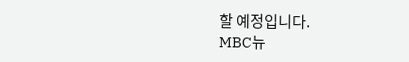할 예정입니다.
MBC뉴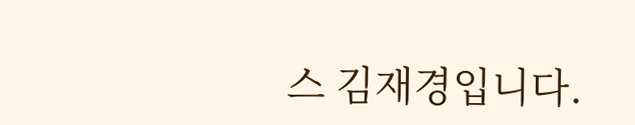스 김재경입니다.